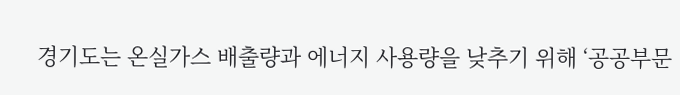경기도는 온실가스 배출량과 에너지 사용량을 낮추기 위해 ‘공공부문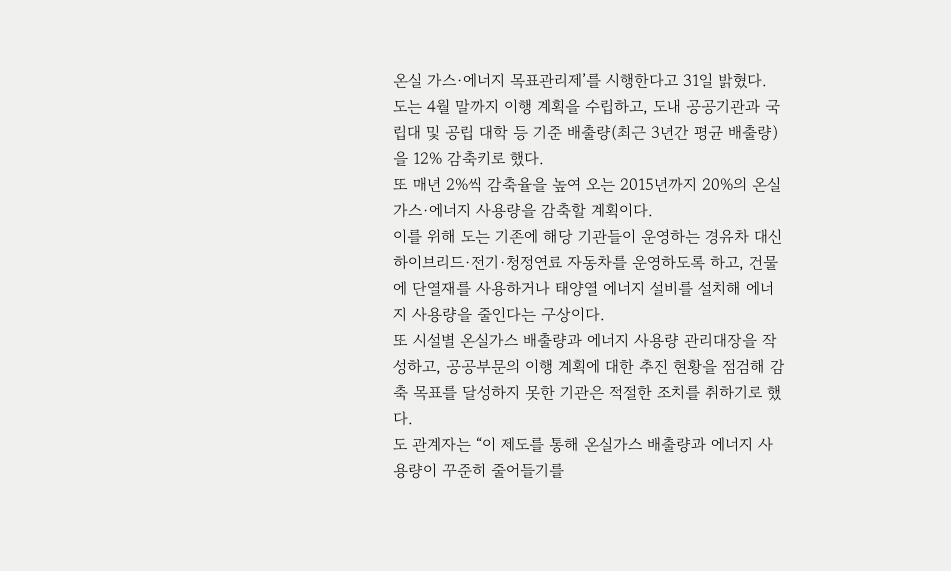온실 가스·에너지 목표관리제’를 시행한다고 31일 밝혔다.
도는 4월 말까지 이행 계획을 수립하고, 도내 공공기관과 국립대 및 공립 대학 등 기준 배출량(최근 3년간 평균 배출량)을 12% 감축키로 했다.
또 매년 2%씩 감축율을 높여 오는 2015년까지 20%의 온실가스·에너지 사용량을 감축할 계획이다.
이를 위해 도는 기존에 해당 기관들이 운영하는 경유차 대신 하이브리드·전기·청정연료 자동차를 운영하도록 하고, 건물에 단열재를 사용하거나 태양열 에너지 설비를 설치해 에너지 사용량을 줄인다는 구상이다.
또 시설별 온실가스 배출량과 에너지 사용량 관리대장을 작성하고, 공공부문의 이행 계획에 대한 추진 현황을 점검해 감축 목표를 달성하지 못한 기관은 적절한 조치를 취하기로 했다.
도 관계자는 “이 제도를 통해 온실가스 배출량과 에너지 사용량이 꾸준히 줄어들기를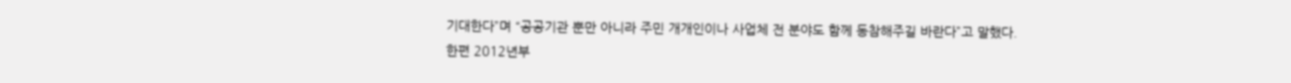기대한다”며 “공공기관 뿐만 아니라 주민 개개인이나 사업체 전 분야도 함께 동참해주길 바란다”고 말했다.
한편 2012년부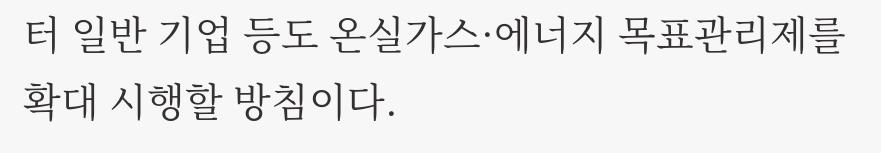터 일반 기업 등도 온실가스·에너지 목표관리제를 확대 시행할 방침이다.